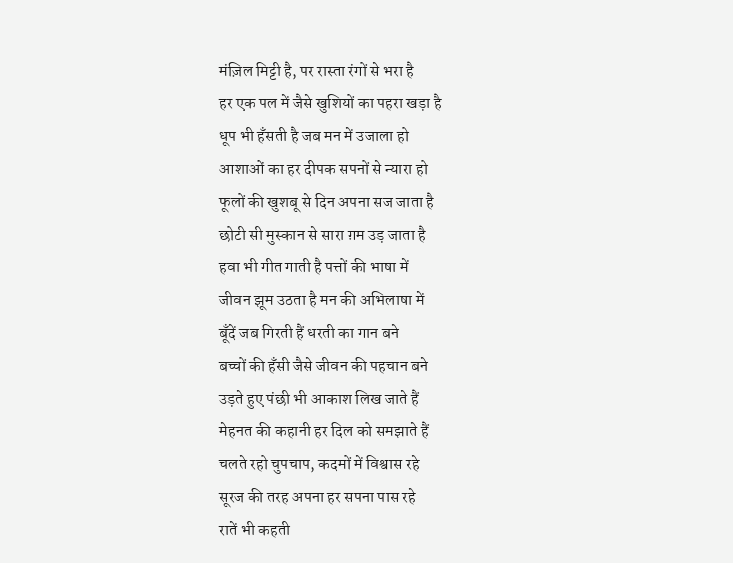मंज़िल मिट्टी है, पर रास्ता रंगों से भरा है
हर एक पल में जैसे खुशियों का पहरा खड़ा है
धूप भी हँसती है जब मन में उजाला हो
आशाओं का हर दीपक सपनों से न्यारा हो
फूलों की खुशबू से दिन अपना सज जाता है
छोटी सी मुस्कान से सारा ग़म उड़ जाता है
हवा भी गीत गाती है पत्तों की भाषा में
जीवन झूम उठता है मन की अभिलाषा में
बूँदें जब गिरती हैं धरती का गान बने
बच्चों की हँसी जैसे जीवन की पहचान बने
उड़ते हुए पंछी भी आकाश लिख जाते हैं
मेहनत की कहानी हर दिल को समझाते हैं
चलते रहो चुपचाप, कदमों में विश्वास रहे
सूरज की तरह अपना हर सपना पास रहे
रातें भी कहती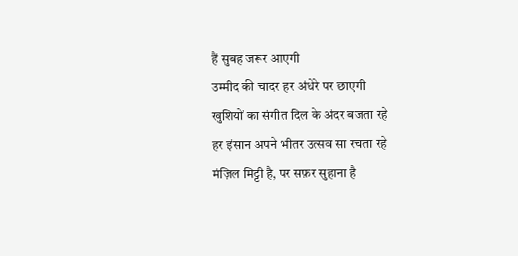हैं सुबह जरूर आएगी
उम्मीद की चादर हर अंधेरे पर छाएगी
खुशियों का संगीत दिल के अंदर बजता रहे
हर इंसान अपने भीतर उत्सव सा रचता रहे
मंज़िल मिट्टी है, पर सफ़र सुहाना है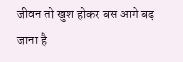जीवन तो खुश होकर बस आगे बढ़ जाना है